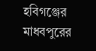হবিগঞ্জের মাধবপুরের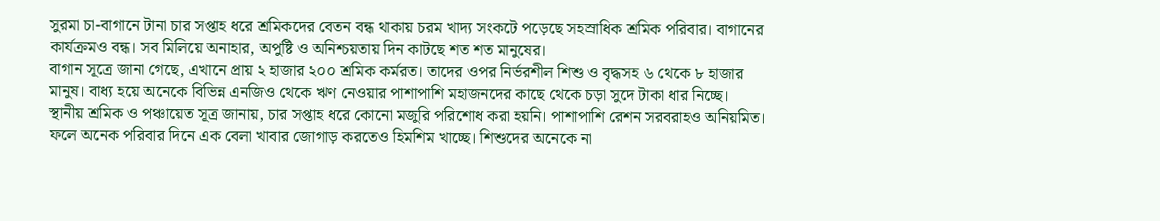সুরমা চা-বাগানে টানা চার সপ্তাহ ধরে শ্রমিকদের বেতন বন্ধ থাকায় চরম খাদ্য সংকটে পড়েছে সহস্রাধিক শ্রমিক পরিবার। বাগানের কার্যক্রমও বন্ধ। সব মিলিয়ে অনাহার, অপুষ্টি ও অনিশ্চয়তায় দিন কাটছে শত শত মানুষের।
বাগান সূত্রে জানা গেছে, এখানে প্রায় ২ হাজার ২০০ শ্রমিক কর্মরত। তাদের ওপর নির্ভরশীল শিশু ও বৃদ্ধসহ ৬ থেকে ৮ হাজার মানুষ। বাধ্য হয়ে অনেকে বিভিন্ন এনজিও থেকে ঋণ নেওয়ার পাশাপাশি মহাজনদের কাছে থেকে চড়া সুদে টাকা ধার নিচ্ছে।
স্থানীয় শ্রমিক ও পঞ্চায়েত সূত্র জানায়, চার সপ্তাহ ধরে কোনো মজুরি পরিশোধ করা হয়নি। পাশাপাশি রেশন সরবরাহও অনিয়মিত। ফলে অনেক পরিবার দিনে এক বেলা খাবার জোগাড় করতেও হিমশিম খাচ্ছে। শিশুদের অনেকে না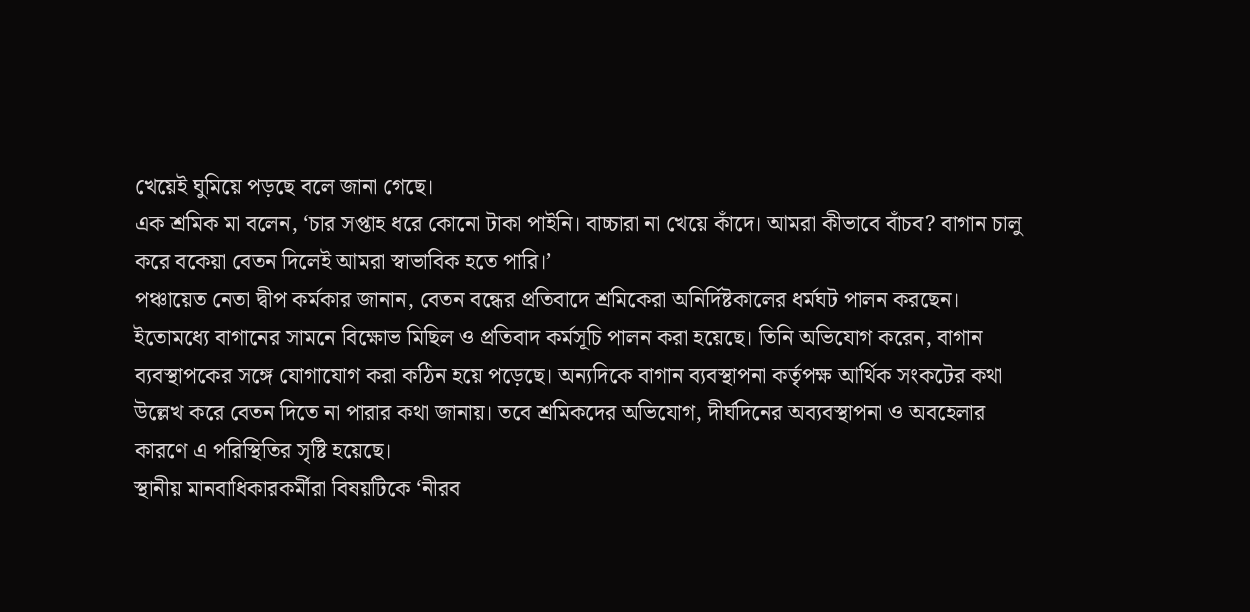খেয়েই ঘুমিয়ে পড়ছে বলে জানা গেছে।
এক শ্রমিক মা বলেন, ‘চার সপ্তাহ ধরে কোনো টাকা পাইনি। বাচ্চারা না খেয়ে কাঁদে। আমরা কীভাবে বাঁচব? বাগান চালু করে বকেয়া বেতন দিলেই আমরা স্বাভাবিক হতে পারি।’
পঞ্চায়েত নেতা দ্বীপ কর্মকার জানান, বেতন বন্ধের প্রতিবাদে শ্রমিকেরা অনির্দিষ্টকালের ধর্মঘট পালন করছেন। ইতোমধ্যে বাগানের সামনে বিক্ষোভ মিছিল ও প্রতিবাদ কর্মসূচি পালন করা হয়েছে। তিনি অভিযোগ করেন, বাগান ব্যবস্থাপকের সঙ্গে যোগাযোগ করা কঠিন হয়ে পড়েছে। অন্যদিকে বাগান ব্যবস্থাপনা কর্তৃপক্ষ আর্থিক সংকটের কথা উল্লেখ করে বেতন দিতে না পারার কথা জানায়। তবে শ্রমিকদের অভিযোগ, দীর্ঘদিনের অব্যবস্থাপনা ও অবহেলার কারণে এ পরিস্থিতির সৃষ্টি হয়েছে।
স্থানীয় মানবাধিকারকর্মীরা বিষয়টিকে ‘নীরব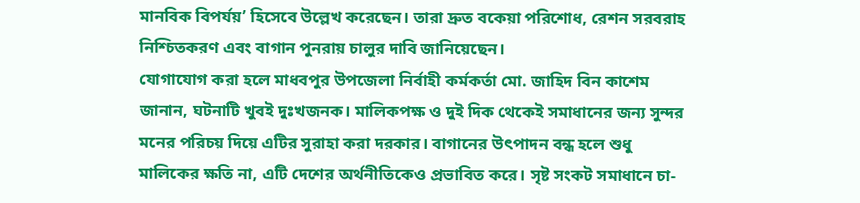মানবিক বিপর্যয়’ হিসেবে উল্লেখ করেছেন। তারা দ্রুত বকেয়া পরিশোধ, রেশন সরবরাহ নিশ্চিতকরণ এবং বাগান পুনরায় চালুর দাবি জানিয়েছেন।
যোগাযোগ করা হলে মাধবপুর উপজেলা নির্বাহী কর্মকর্তা মো. জাহিদ বিন কাশেম জানান, ঘটনাটি খুবই দুঃখজনক। মালিকপক্ষ ও দুই দিক থেকেই সমাধানের জন্য সুন্দর মনের পরিচয় দিয়ে এটির সুরাহা করা দরকার। বাগানের উৎপাদন বন্ধ হলে শুধু মালিকের ক্ষতি না, এটি দেশের অর্থনীতিকেও প্রভাবিত করে। সৃষ্ট সংকট সমাধানে চা-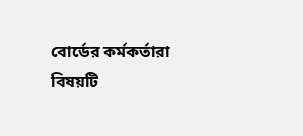বোর্ডের কর্মকর্তারা বিষয়টি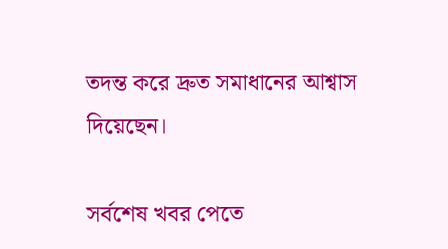তদন্ত করে দ্রুত সমাধানের আশ্বাস দিয়েছেন।

সর্বশেষ খবর পেতে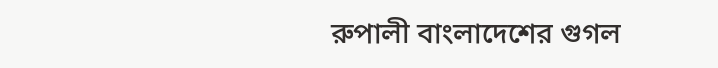রুপালী বাংলাদেশের গুগল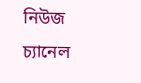নিউজ চ্যানেল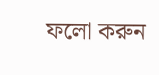ফলো করুন